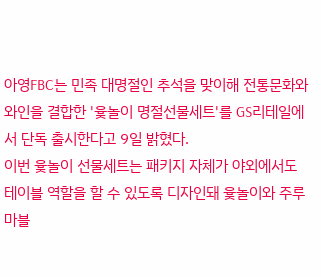아영FBC는 민족 대명절인 추석을 맞이해 전통문화와 와인을 결합한 '윷놀이 명절선물세트'를 GS리테일에서 단독 출시한다고 9일 밝혔다.
이번 윷놀이 선물세트는 패키지 자체가 야외에서도 테이블 역할을 할 수 있도록 디자인돼 윷놀이와 주루마블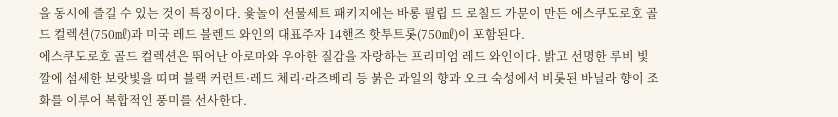을 동시에 즐길 수 있는 것이 특징이다. 윷놀이 선물세트 패키지에는 바롱 필립 드 로칠드 가문이 만든 에스쿠도로호 골드 컬렉션(750㎖)과 미국 레드 블렌드 와인의 대표주자 14핸즈 핫투트롯(750㎖)이 포함된다.
에스쿠도로호 골드 컬렉션은 뛰어난 아로마와 우아한 질감을 자랑하는 프리미엄 레드 와인이다. 밝고 선명한 루비 빛깔에 섬세한 보랏빛을 띠며 블랙 커런트·레드 체리·라즈베리 등 붉은 과일의 향과 오크 숙성에서 비롯된 바닐라 향이 조화를 이루어 복합적인 풍미를 선사한다.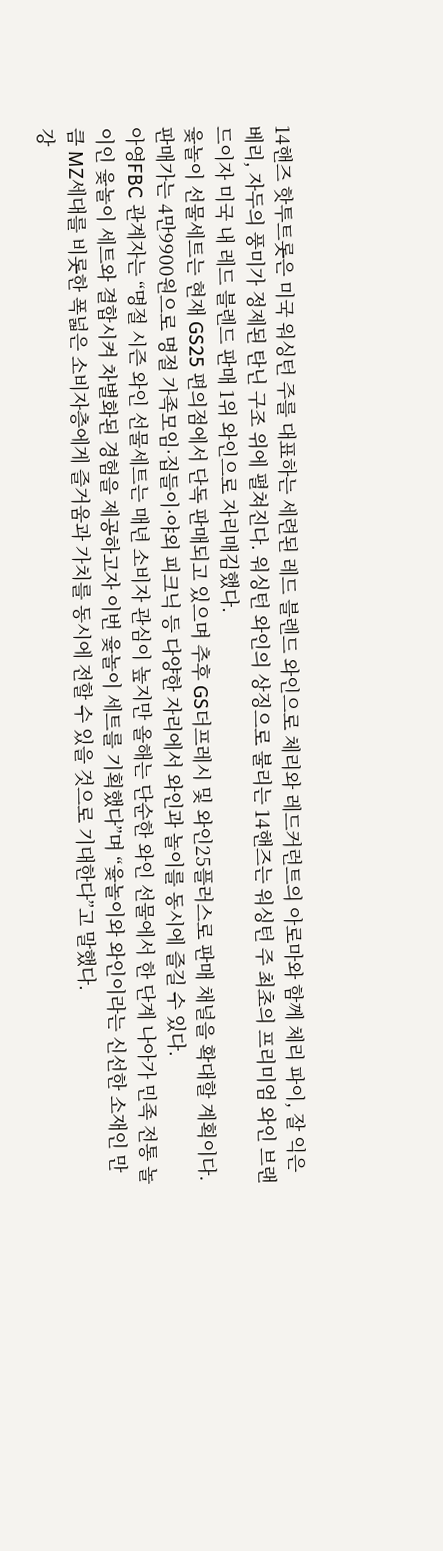14핸즈 핫투트롯은 미국 워싱턴 주를 대표하는 세련된 레드 블렌드 와인으로 체리와 레드커런트의 아로마와 함께 체리 파이, 잘 익은 베리, 자두의 풍미가 정제된 탄닌 구조 위에 펼쳐진다. 워싱턴 와인의 상징으로 불리는 14핸즈는 워싱턴 주 최초의 프리미엄 와인 브랜드이자 미국 내 레드 블렌드 판매 1위 와인으로 자리매김했다.
윷놀이 선물세트는 현재 GS25 편의점에서 단독 판매되고 있으며 추후 GS더프레시 및 와인25플러스로 판매 채널을 확대할 계획이다. 판매가는 4만9900원으로 명절 가족모임·집들이·야외 피크닉 등 다양한 자리에서 와인과 놀이를 동시에 즐길 수 있다.
아영FBC 관계자는 “명절 시즌 와인 선물세트는 매년 소비자 관심이 높지만 올해는 단순한 와인 선물에서 한 단계 나아가 민족 전통 놀이인 윷놀이 세트와 결합시켜 차별화된 경험을 제공하고자 이번 윷놀이 세트를 기획했다”며 “윷놀이와 와인이라는 신선한 소재인 만큼 MZ세대를 비롯한 폭넓은 소비자층에게 즐거움과 가치를 동시에 전할 수 있을 것으로 기대한다”고 말했다.
강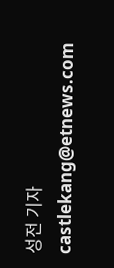성전 기자 castlekang@etnews.com